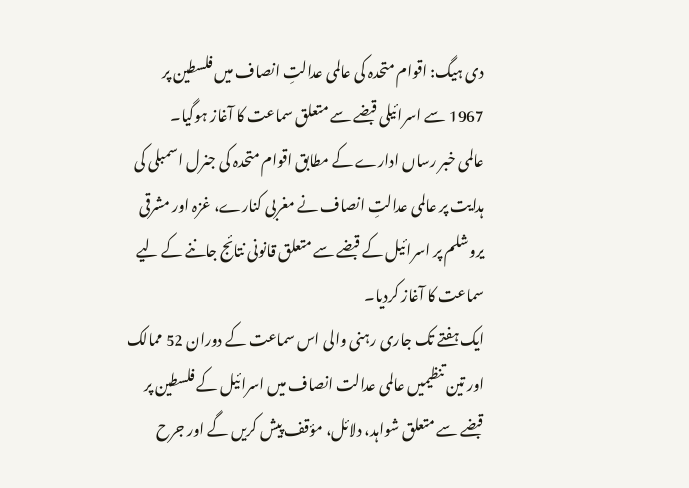دی ہیگ: اقوام متحدہ کی عالمی عدالتِ انصاف میں فلسطین پر 1967 سے اسرائیلی قبضے سے متعلق سماعت کا آغاز ہوگیا۔
عالمی خبر رساں ادارے کے مطابق اقوام متحدہ کی جنرل اسمبلی کی ہدایت پر عالمی عدالتِ انصاف نے مغربی کنارے، غزہ اور مشرقی یروشلم پر اسرائیل کے قبضے سے متعلق قانونی نتائج جاننے کے لیے سماعت کا آغاز کردیا۔
ایک ہفتے تک جاری رہنی والی اس سماعت کے دوران 52 ممالک اور تین تنظیمیں عالمی عدالت انصاف میں اسرائیل کے فلسطین پر قبضے سے متعلق شواہد، دلائل، مؤقف پیش کریں گے اور جرح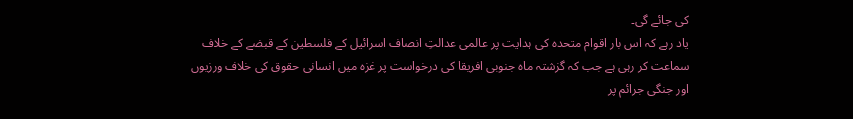کی جائے گی۔
یاد رہے کہ اس بار اقوام متحدہ کی ہدایت پر عالمی عدالتِ انصاف اسرائیل کے فلسطین کے قبضے کے خلاف سماعت کر رہی ہے جب کہ گزشتہ ماہ جنوبی افریقا کی درخواست پر غزہ میں انسانی حقوق کی خلاف ورزیوں اور جنگی جرائم پر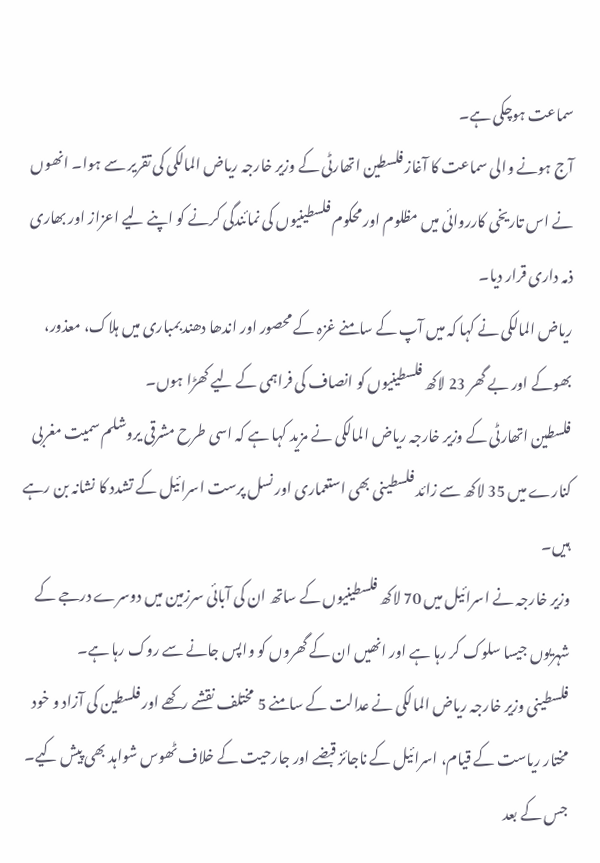سماعت ہوچکی ہے۔
آج ہونے والی سماعت کا آغاز فلسطین اتھارٹی کے وزیر خارجہ ریاض المالکی کی تقریر سے ہوا۔ انھوں نے اس تاریخی کارروائی میں مظلوم اور محکوم فلسطینیوں کی نمائندگی کرنے کو اپنے لیے اعزاز اور بھاری ذمہ داری قرار دیا۔
ریاض المالکی نے کہا کہ میں آپ کے سامنے غزہ کے محصور اور اندھا دھند بمباری میں ہلاک، معذور، بھوکے اور بے گھر 23 لاکھ فلسطینیوں کو انصاف کی فراہمی کے لیے کھڑا ہوں۔
فلسطین اتھارٹی کے وزیر خارجہ ریاض المالکی نے مزید کہا ہے کہ اسی طرح مشرقی یروشلم سمیت مغربی کنارے میں 35 لاکھ سے زائد فلسطینی بھی استعماری اور نسل پرست اسرائیل کے تشدد کا نشانہ بن رہے ہیں۔
وزیر خارجہ نے اسرائیل میں 70 لاکھ فلسطینیوں کے ساتھ ان کی آبائی سرزمین میں دوسرے درجے کے شہریوں جیسا سلوک کر رہا ہے اور انھیں ان کے گھروں کو واپس جانے سے روک رہا ہے۔
فلسطینی وزیر خارجہ ریاض المالکی نے عدالت کے سامنے 5 مختلف نقشے رکھے اور فلسطین کی آزاد و خود مختار ریاست کے قیام، اسرائیل کے ناجائز قبضے اور جارحیت کے خلاف ٹھوس شواہد بھی پیش کیے۔
جس کے بعد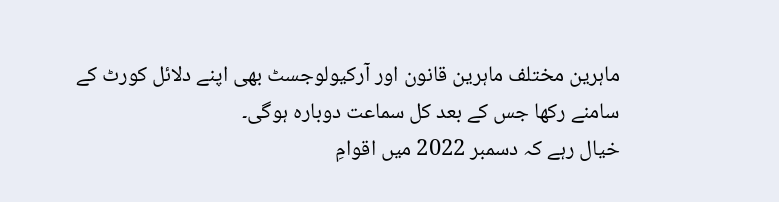ماہرین مختلف ماہرین قانون اور آرکیولوجسٹ بھی اپنے دلائل کورٹ کے سامنے رکھا جس کے بعد کل سماعت دوبارہ ہوگی۔
خیال رہے کہ دسمبر 2022 میں اقوامِ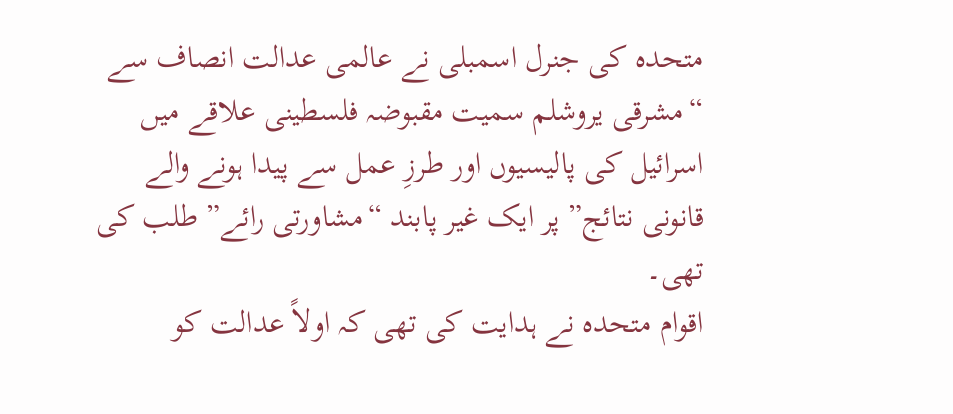متحدہ کی جنرل اسمبلی نے عالمی عدالت انصاف سے “مشرقی یروشلم سمیت مقبوضہ فلسطینی علاقے میں اسرائیل کی پالیسیوں اور طرزِ عمل سے پیدا ہونے والے قانونی نتائج” پر ایک غیر پابند “مشاورتی رائے” طلب کی تھی۔
اقوام متحدہ نے ہدایت کی تھی کہ اولاً عدالت کو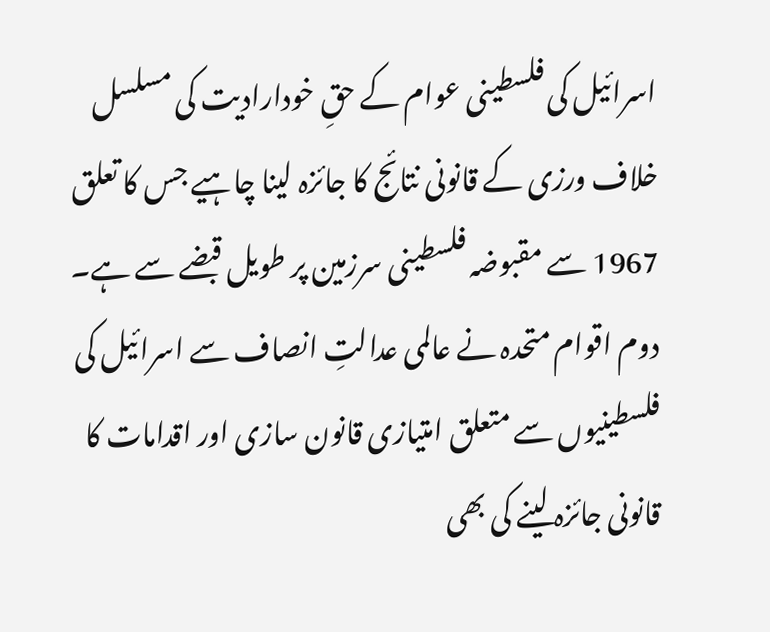اسرائیل کی فلسطینی عوام کے حقِ خودارادیت کی مسلسل خلاف ورزی کے قانونی نتائج کا جائزہ لینا چاہیے جس کا تعلق 1967 سے مقبوضہ فلسطینی سرزمین پر طویل قبضے سے ہے۔
دوم اقوام متحدہ نے عالمی عدالتِ انصاف سے اسرائیل کی فلسطینیوں سے متعلق امتیازی قانون سازی اور اقدامات کا قانونی جائزہ لینے کی بھی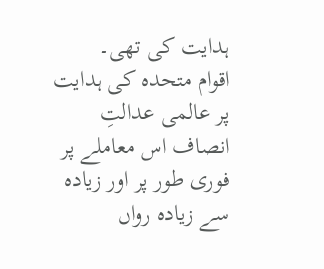ہدایت کی تھی۔
اقوام متحدہ کی ہدایت پر عالمی عدالتِ انصاف اس معاملے پر فوری طور پر اور زیادہ سے زیادہ رواں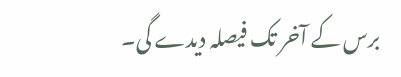برس کے آخر تک فیصلہ دیدے گی۔